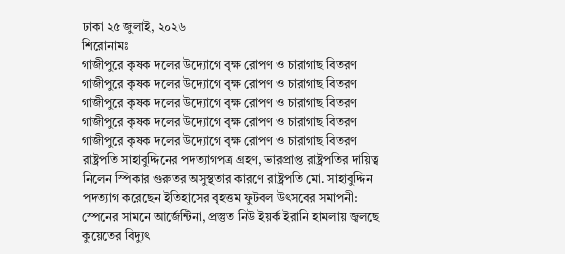ঢাকা ২৫ জুলাই, ২০২৬
শিরোনামঃ
গাজীপুরে কৃষক দলের উদ্যোগে বৃক্ষ রোপণ ও চারাগাছ বিতরণ  গাজীপুরে কৃষক দলের উদ্যোগে বৃক্ষ রোপণ ও চারাগাছ বিতরণ  গাজীপুরে কৃষক দলের উদ্যোগে বৃক্ষ রোপণ ও চারাগাছ বিতরণ  গাজীপুরে কৃষক দলের উদ্যোগে বৃক্ষ রোপণ ও চারাগাছ বিতরণ  গাজীপুরে কৃষক দলের উদ্যোগে বৃক্ষ রোপণ ও চারাগাছ বিতরণ  রাষ্ট্রপতি সাহাবুদ্দিনের পদত্যাগপত্র গ্রহণ, ভারপ্রাপ্ত রাষ্ট্রপতির দায়িত্ব নিলেন স্পিকার গুরুতর অসুস্থতার কারণে রাষ্ট্রপতি মো. সাহাবুদ্দিন পদত্যাগ করেছেন ইতিহাসের বৃহত্তম ফুটবল উৎসবের সমাপনী: স্পেনের সামনে আর্জেন্টিনা, প্রস্তুত নিউ ইয়র্ক ইরানি হামলায় জ্বলছে কুয়েতের বিদ্যুৎ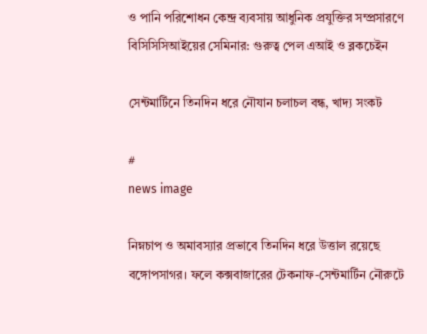ও পানি পরিশোধন কেন্দ্র ব্যবসায় আধুনিক প্রযুক্তির সম্প্রসারণে বিসিসিসিআইয়ের সেমিনার: গুরুত্ব পেল এআই ও ব্লকচেইন

সেন্টমার্টিনে তিনদিন ধরে নৌযান চলাচল বন্ধ, খাদ্য সংকট

#
news image

নিম্নচাপ ও অমাবস্যার প্রভাবে তিনদিন ধরে উত্তাল রয়েছে বঙ্গোপসাগর। ফলে কক্সবাজারের টেকনাফ-সেন্টমার্টিন নৌরুটে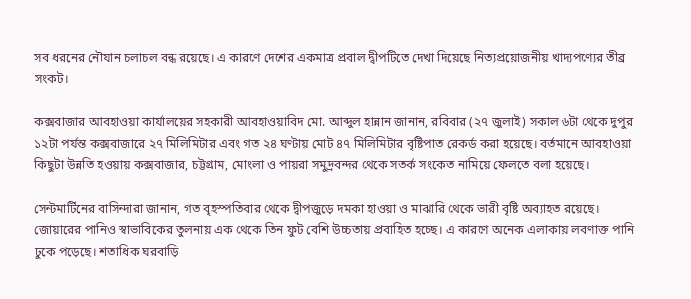সব ধরনের নৌযান চলাচল বন্ধ রয়েছে। এ কারণে দেশের একমাত্র প্রবাল দ্বীপটিতে দেখা দিয়েছে নিত্যপ্রয়োজনীয় খাদ্যপণ্যের তীব্র সংকট।

কক্সবাজার আবহাওয়া কার্যালয়ের সহকারী আবহাওয়াবিদ মো. আব্দুল হান্নান জানান, রবিবার (২৭ জুলাই) সকাল ৬টা থেকে দুপুর ১২টা পর্যন্ত কক্সবাজারে ২৭ মিলিমিটার এবং গত ২৪ ঘণ্টায় মোট ৪৭ মিলিমিটার বৃষ্টিপাত রেকর্ড করা হয়েছে। বর্তমানে আবহাওয়া কিছুটা উন্নতি হওয়ায় কক্সবাজার, চট্টগ্রাম, মোংলা ও পায়রা সমুদ্রবন্দর থেকে সতর্ক সংকেত নামিয়ে ফেলতে বলা হয়েছে।

সেন্টমার্টিনের বাসিন্দারা জানান, গত বৃহস্পতিবার থেকে দ্বীপজুড়ে দমকা হাওয়া ও মাঝারি থেকে ভারী বৃষ্টি অব্যাহত রয়েছে। জোয়ারের পানিও স্বাভাবিকের তুলনায় এক থেকে তিন ফুট বেশি উচ্চতায় প্রবাহিত হচ্ছে। এ কারণে অনেক এলাকায় লবণাক্ত পানি ঢুকে পড়েছে। শতাধিক ঘরবাড়ি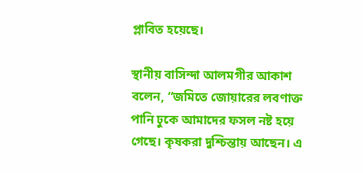প্লাবিত হয়েছে।

স্থানীয় বাসিন্দা আলমগীর আকাশ বলেন, “জমিতে জোয়ারের লবণাক্ত পানি ঢুকে আমাদের ফসল নষ্ট হয়ে গেছে। কৃষকরা দুশ্চিন্তায় আছেন। এ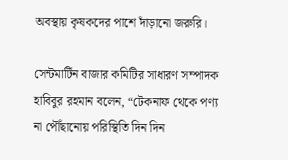অবস্থায় কৃষকদের পাশে দাঁড়ানো জরুরি।

সেন্টমার্টিন বাজার কমিটির সাধারণ সম্পাদক হাবিবুর রহমান বলেন, “টেকনাফ থেকে পণ্য না পৌঁছানোয় পরিস্থিতি দিন দিন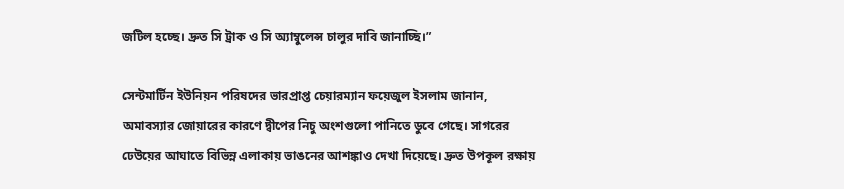জটিল হচ্ছে। দ্রুত সি ট্রাক ও সি অ্যাম্বুলেন্স চালুর দাবি জানাচ্ছি।”

সেন্টমার্টিন ইউনিয়ন পরিষদের ভারপ্রাপ্ত চেয়ারম্যান ফয়েজুল ইসলাম জানান, অমাবস্যার জোয়ারের কারণে দ্বীপের নিচু অংশগুলো পানিতে ডুবে গেছে। সাগরের ঢেউয়ের আঘাতে বিভিন্ন এলাকায় ভাঙনের আশঙ্কাও দেখা দিয়েছে। দ্রুত উপকূল রক্ষায়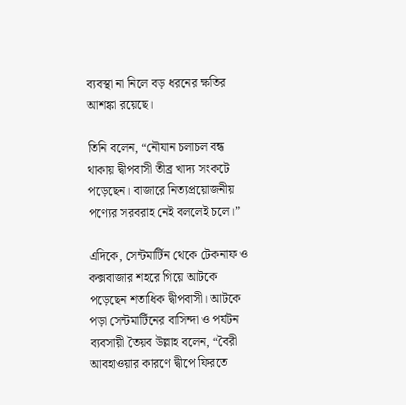ব্যবস্থা না নিলে বড় ধরনের ক্ষতির আশঙ্কা রয়েছে।

তিনি বলেন, “নৌযান চলাচল বন্ধ থাকায় দ্বীপবাসী তীব্র খাদ্য সংকটে পড়েছেন। বাজারে নিত্যপ্রয়োজনীয় পণ্যের সরবরাহ নেই বললেই চলে।”

এদিকে, সেন্টমার্টিন থেকে টেকনাফ ও কক্সবাজার শহরে গিয়ে আটকে পড়েছেন শতাধিক দ্বীপবাসী। আটকে পড়া সেন্টমার্টিনের বাসিন্দা ও পর্যটন ব্যবসায়ী তৈয়ব উল্লাহ বলেন, “বৈরী আবহাওয়ার কারণে দ্বীপে ফিরতে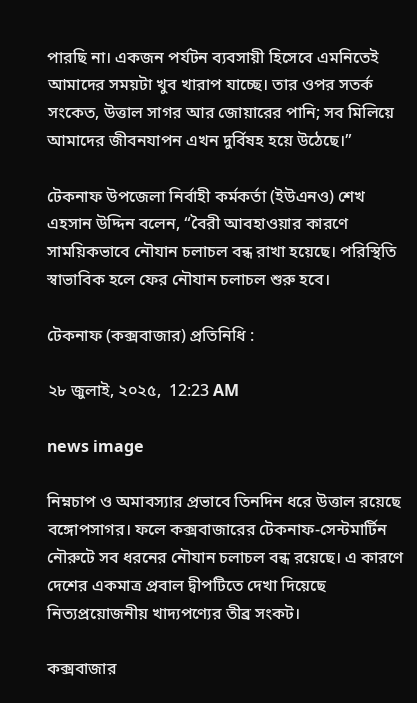পারছি না। একজন পর্যটন ব্যবসায়ী হিসেবে এমনিতেই আমাদের সময়টা খুব খারাপ যাচ্ছে। তার ওপর সতর্ক সংকেত, উত্তাল সাগর আর জোয়ারের পানি; সব মিলিয়ে আমাদের জীবনযাপন এখন দুর্বিষহ হয়ে উঠেছে।”

টেকনাফ উপজেলা নির্বাহী কর্মকর্তা (ইউএনও) শেখ এহসান উদ্দিন বলেন, “বৈরী আবহাওয়ার কারণে সাময়িকভাবে নৌযান চলাচল বন্ধ রাখা হয়েছে। পরিস্থিতি স্বাভাবিক হলে ফের নৌযান চলাচল শুরু হবে।

টেকনাফ (কক্সবাজার) প্রতিনিধি :

২৮ জুলাই, ২০২৫,  12:23 AM

news image

নিম্নচাপ ও অমাবস্যার প্রভাবে তিনদিন ধরে উত্তাল রয়েছে বঙ্গোপসাগর। ফলে কক্সবাজারের টেকনাফ-সেন্টমার্টিন নৌরুটে সব ধরনের নৌযান চলাচল বন্ধ রয়েছে। এ কারণে দেশের একমাত্র প্রবাল দ্বীপটিতে দেখা দিয়েছে নিত্যপ্রয়োজনীয় খাদ্যপণ্যের তীব্র সংকট।

কক্সবাজার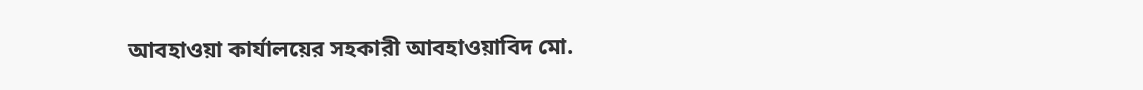আবহাওয়া কার্যালয়ের সহকারী আবহাওয়াবিদ মো.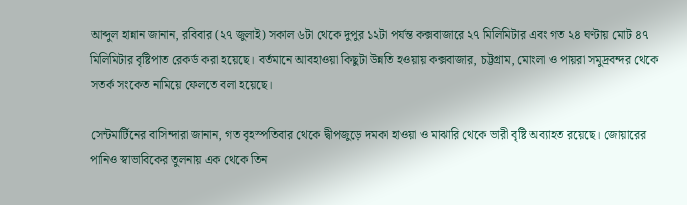আব্দুল হান্নান জানান, রবিবার (২৭ জুলাই) সকাল ৬টা থেকে দুপুর ১২টা পর্যন্ত কক্সবাজারে ২৭ মিলিমিটার এবং গত ২৪ ঘণ্টায় মোট ৪৭ মিলিমিটার বৃষ্টিপাত রেকর্ড করা হয়েছে। বর্তমানে আবহাওয়া কিছুটা উন্নতি হওয়ায় কক্সবাজার, চট্টগ্রাম, মোংলা ও পায়রা সমুদ্রবন্দর থেকে সতর্ক সংকেত নামিয়ে ফেলতে বলা হয়েছে।

সেন্টমার্টিনের বাসিন্দারা জানান, গত বৃহস্পতিবার থেকে দ্বীপজুড়ে দমকা হাওয়া ও মাঝারি থেকে ভারী বৃষ্টি অব্যাহত রয়েছে। জোয়ারের পানিও স্বাভাবিকের তুলনায় এক থেকে তিন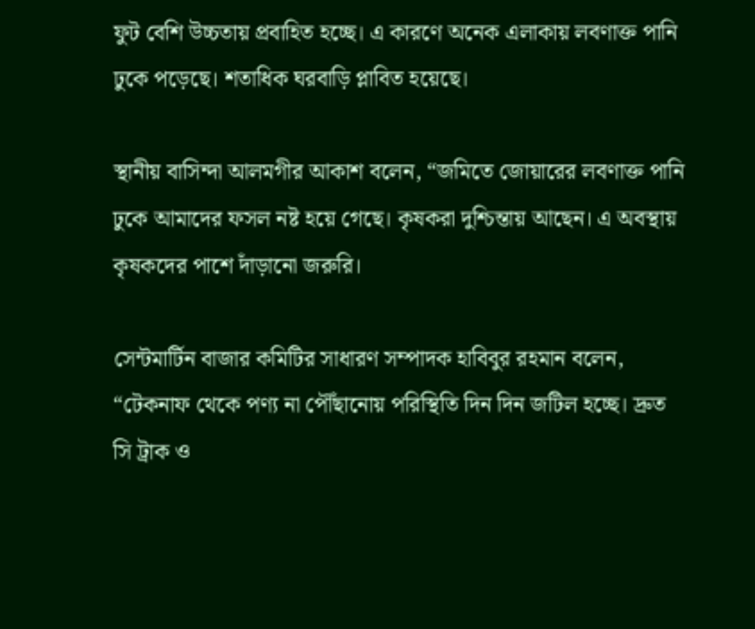ফুট বেশি উচ্চতায় প্রবাহিত হচ্ছে। এ কারণে অনেক এলাকায় লবণাক্ত পানি ঢুকে পড়েছে। শতাধিক ঘরবাড়ি প্লাবিত হয়েছে।

স্থানীয় বাসিন্দা আলমগীর আকাশ বলেন, “জমিতে জোয়ারের লবণাক্ত পানি ঢুকে আমাদের ফসল নষ্ট হয়ে গেছে। কৃষকরা দুশ্চিন্তায় আছেন। এ অবস্থায় কৃষকদের পাশে দাঁড়ানো জরুরি।

সেন্টমার্টিন বাজার কমিটির সাধারণ সম্পাদক হাবিবুর রহমান বলেন, “টেকনাফ থেকে পণ্য না পৌঁছানোয় পরিস্থিতি দিন দিন জটিল হচ্ছে। দ্রুত সি ট্রাক ও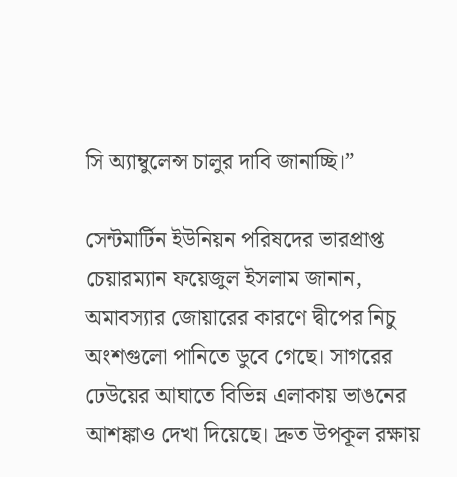সি অ্যাম্বুলেন্স চালুর দাবি জানাচ্ছি।”

সেন্টমার্টিন ইউনিয়ন পরিষদের ভারপ্রাপ্ত চেয়ারম্যান ফয়েজুল ইসলাম জানান, অমাবস্যার জোয়ারের কারণে দ্বীপের নিচু অংশগুলো পানিতে ডুবে গেছে। সাগরের ঢেউয়ের আঘাতে বিভিন্ন এলাকায় ভাঙনের আশঙ্কাও দেখা দিয়েছে। দ্রুত উপকূল রক্ষায়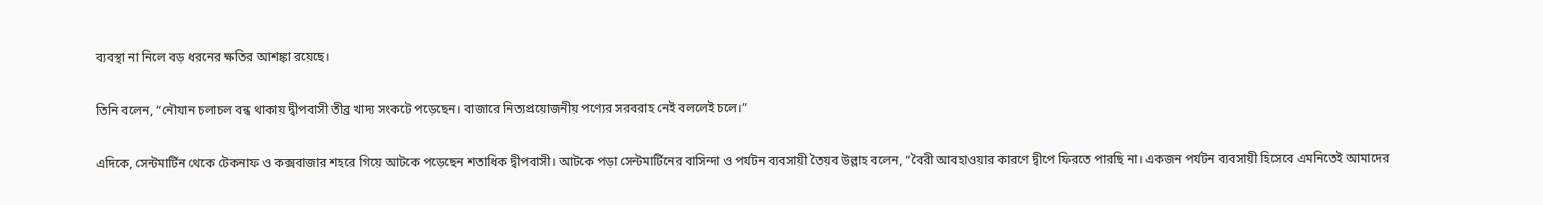ব্যবস্থা না নিলে বড় ধরনের ক্ষতির আশঙ্কা রয়েছে।

তিনি বলেন, “নৌযান চলাচল বন্ধ থাকায় দ্বীপবাসী তীব্র খাদ্য সংকটে পড়েছেন। বাজারে নিত্যপ্রয়োজনীয় পণ্যের সরবরাহ নেই বললেই চলে।”

এদিকে, সেন্টমার্টিন থেকে টেকনাফ ও কক্সবাজার শহরে গিয়ে আটকে পড়েছেন শতাধিক দ্বীপবাসী। আটকে পড়া সেন্টমার্টিনের বাসিন্দা ও পর্যটন ব্যবসায়ী তৈয়ব উল্লাহ বলেন, “বৈরী আবহাওয়ার কারণে দ্বীপে ফিরতে পারছি না। একজন পর্যটন ব্যবসায়ী হিসেবে এমনিতেই আমাদের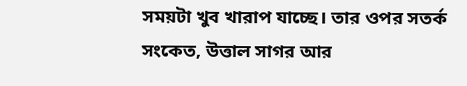সময়টা খুব খারাপ যাচ্ছে। তার ওপর সতর্ক সংকেত, উত্তাল সাগর আর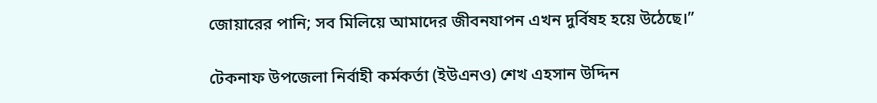জোয়ারের পানি; সব মিলিয়ে আমাদের জীবনযাপন এখন দুর্বিষহ হয়ে উঠেছে।”

টেকনাফ উপজেলা নির্বাহী কর্মকর্তা (ইউএনও) শেখ এহসান উদ্দিন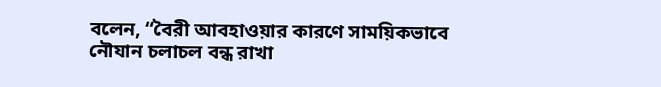বলেন, “বৈরী আবহাওয়ার কারণে সাময়িকভাবে নৌযান চলাচল বন্ধ রাখা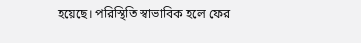হয়েছে। পরিস্থিতি স্বাভাবিক হলে ফের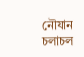নৌযান চলাচল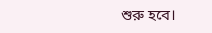শুরু হবে।